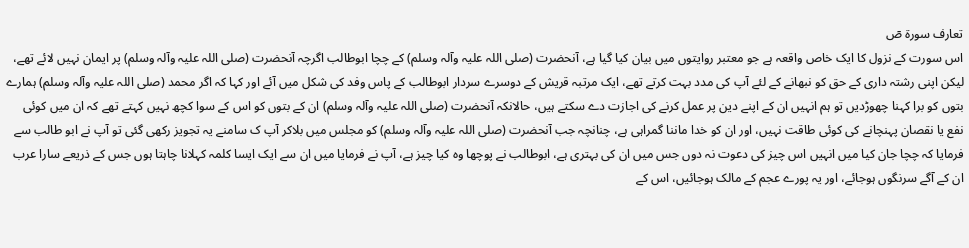تعارف سورة صٓ
اس سورت کے نزول کا ایک خاص واقعہ ہے جو معتبر روایتوں میں بیان کیا گیا ہے، آنحضرت (صلی اللہ علیہ وآلہ وسلم) کے چچا ابوطالب اگرچہ آنحضرت (صلی اللہ علیہ وآلہ وسلم) پر ایمان نہیں لائے تھے، لیکن اپنی رشتہ داری کے حق کو نبھانے کے لئے آپ کی مدد بہت کرتے تھے، ایک مرتبہ قریش کے دوسرے سردار ابوطالب کے پاس وفد کی شکل میں آئے اور کہا کہ اگر محمد (صلی اللہ علیہ وآلہ وسلم) ہمارے بتوں کو برا کہنا چھوڑدیں تو ہم انہیں ان کے اپنے دین پر عمل کرنے کی اجازت دے سکتے ہیں، حالانکہ آنحضرت (صلی اللہ علیہ وآلہ وسلم) ان کے بتوں کو اس کے سوا کچھ نہیں کہتے تھے کہ ان میں کوئی نفع یا نقصان پہنچانے کی کوئی طاقت نہیں، اور ان کو خدا ماننا گمراہی ہے، چنانچہ جب آنحضرت (صلی اللہ علیہ وآلہ وسلم) کو مجلس میں بلاکر آپ ک سامنے یہ تجویز رکھی گئی تو آپ نے ابو طالب سے فرمایا کہ چچا جان کیا میں انہیں اس چیز کی دعوت نہ دوں جس میں ان کی بہتری ہے، ابوطالب نے پوچھا وہ کیا چیز ہے، آپ نے فرمایا میں ان سے ایک ایسا کلمہ کہلانا چاہتا ہوں جس کے ذریعے سارا عرب ان کے آگے سرنگوں ہوجائے، اور یہ پورے عجم کے مالک ہوجائیں، اس کے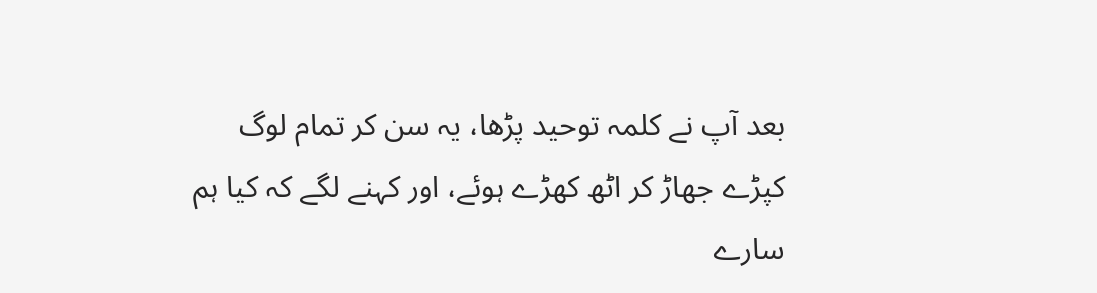بعد آپ نے کلمہ توحید پڑھا، یہ سن کر تمام لوگ کپڑے جھاڑ کر اٹھ کھڑے ہوئے، اور کہنے لگے کہ کیا ہم سارے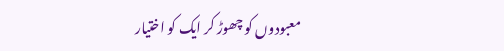معبودوں کو چھوڑ کر ایک کو اختیار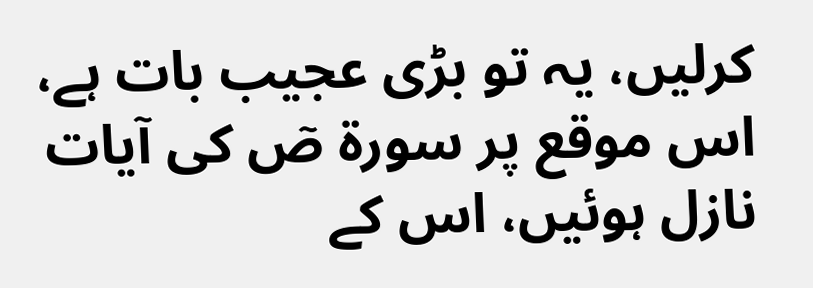کرلیں، یہ تو بڑی عجیب بات ہے، اس موقع پر سورة صٓ کی آیات نازل ہوئیں، اس کے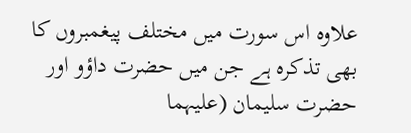علاوہ اس سورت میں مختلف پیغمبروں کا بھی تذکرہ ہے جن میں حضرت داؤو اور حضرت سلیمان (علیہما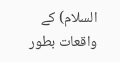السلام) کے واقعات بطور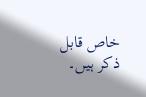خاص قابل ذکر ہیں۔